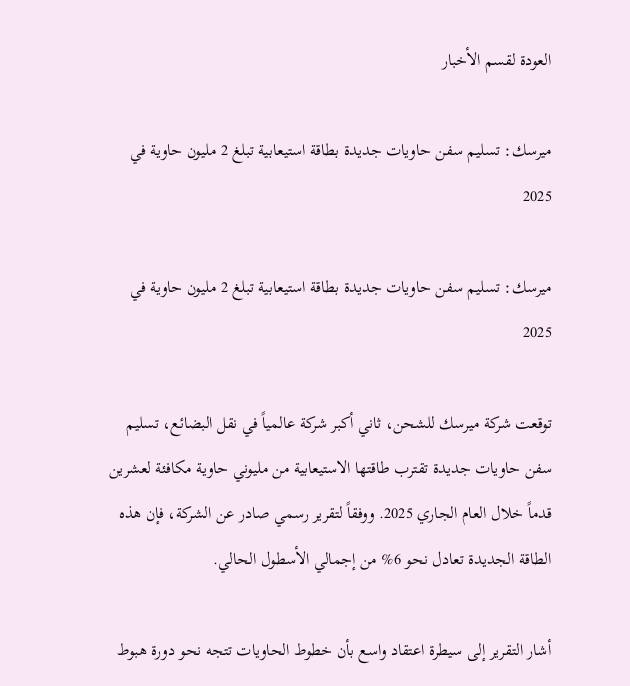العودة لقسم الأخبار

ميرسك: تسليم سفن حاويات جديدة بطاقة استيعابية تبلغ 2 مليون حاوية في 2025

ميرسك: تسليم سفن حاويات جديدة بطاقة استيعابية تبلغ 2 مليون حاوية في 2025

توقعت شركة ميرسك للشحن، ثاني أكبر شركة عالمياً في نقل البضائع، تسليم سفن حاويات جديدة تقترب طاقتها الاستيعابية من مليوني حاوية مكافئة لعشرين قدماً خلال العام الجاري 2025. ووفقاً لتقرير رسمي صادر عن الشركة، فإن هذه الطاقة الجديدة تعادل نحو 6% من إجمالي الأسطول الحالي.

أشار التقرير إلى سيطرة اعتقاد واسع بأن خطوط الحاويات تتجه نحو دورة هبوط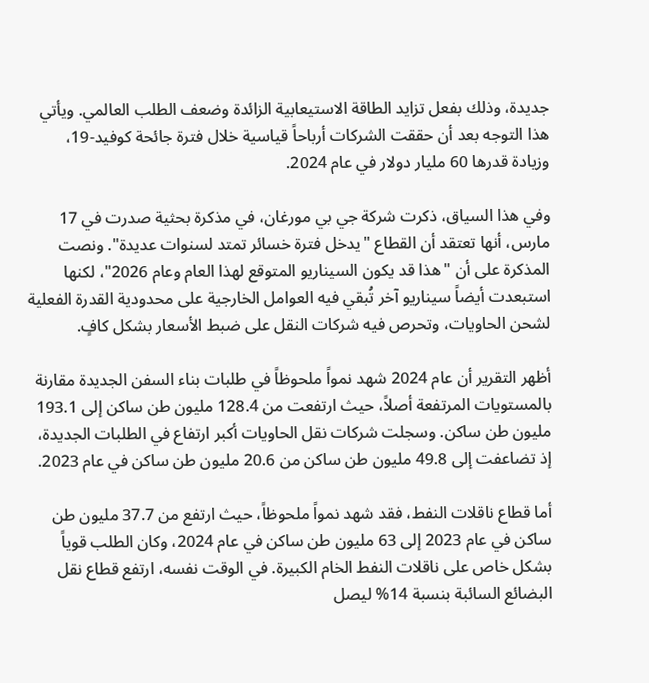جديدة، وذلك بفعل تزايد الطاقة الاستيعابية الزائدة وضعف الطلب العالمي. ويأتي هذا التوجه بعد أن حققت الشركات أرباحاً قياسية خلال فترة جائحة كوفيد-19، وزيادة قدرها 60 مليار دولار في عام 2024.

وفي هذا السياق، ذكرت شركة جي بي مورغان، في مذكرة بحثية صدرت في 17 مارس، أنها تعتقد أن القطاع "يدخل فترة خسائر تمتد لسنوات عديدة". ونصت المذكرة على أن "هذا قد يكون السيناريو المتوقع لهذا العام وعام 2026"، لكنها استبعدت أيضاً سيناريو آخر تُبقي فيه العوامل الخارجية على محدودية القدرة الفعلية لشحن الحاويات، وتحرص فيه شركات النقل على ضبط الأسعار بشكل كافٍ.

أظهر التقرير أن عام 2024 شهد نمواً ملحوظاً في طلبات بناء السفن الجديدة مقارنة بالمستويات المرتفعة أصلاً، حيث ارتفعت من 128.4 مليون طن ساكن إلى 193.1 مليون طن ساكن. وسجلت شركات نقل الحاويات أكبر ارتفاع في الطلبات الجديدة، إذ تضاعفت إلى 49.8 مليون طن ساكن من 20.6 مليون طن ساكن في عام 2023.

أما قطاع ناقلات النفط، فقد شهد نمواً ملحوظاً، حيث ارتفع من 37.7 مليون طن ساكن في عام 2023 إلى 63 مليون طن ساكن في عام 2024، وكان الطلب قوياً بشكل خاص على ناقلات النفط الخام الكبيرة. في الوقت نفسه، ارتفع قطاع نقل البضائع السائبة بنسبة 14% ليصل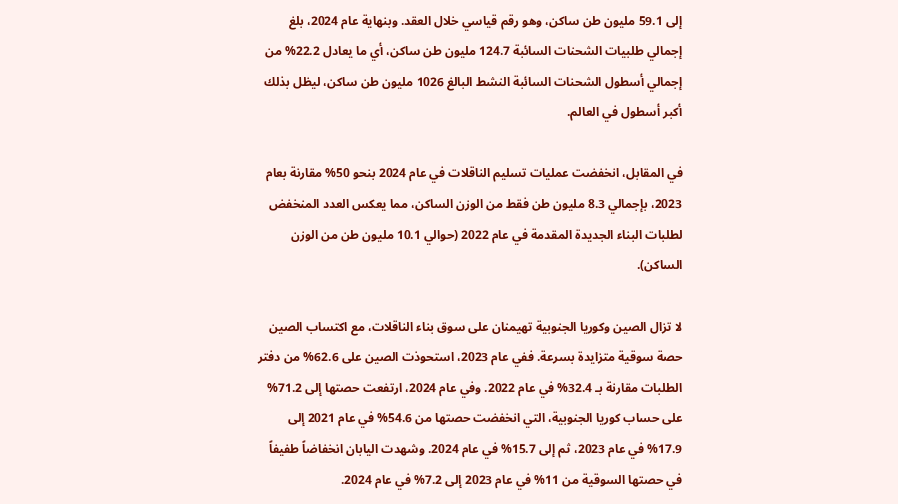إلى 59.1 مليون طن ساكن، وهو رقم قياسي خلال العقد. وبنهاية عام 2024، بلغ إجمالي طلبيات الشحنات السائبة 124.7 مليون طن ساكن، أي ما يعادل 22.2% من إجمالي أسطول الشحنات السائبة النشط البالغ 1026 مليون طن ساكن، ليظل بذلك أكبر أسطول في العالم.

في المقابل، انخفضت عمليات تسليم الناقلات في عام 2024 بنحو 50% مقارنة بعام 2023، بإجمالي 8.3 مليون طن فقط من الوزن الساكن، مما يعكس العدد المنخفض لطلبات البناء الجديدة المقدمة في عام 2022 (حوالي 10.1 مليون طن من الوزن الساكن).

لا تزال الصين وكوريا الجنوبية تهيمنان على سوق بناء الناقلات، مع اكتساب الصين حصة سوقية متزايدة بسرعة. ففي عام 2023، استحوذت الصين على 62.6% من دفتر الطلبات مقارنة بـ 32.4% في عام 2022. وفي عام 2024، ارتفعت حصتها إلى 71.2% على حساب كوريا الجنوبية، التي انخفضت حصتها من 54.6% في عام 2021 إلى 17.9% في عام 2023، ثم إلى 15.7% في عام 2024. وشهدت اليابان انخفاضاً طفيفاً في حصتها السوقية من 11% في عام 2023 إلى 7.2% في عام 2024.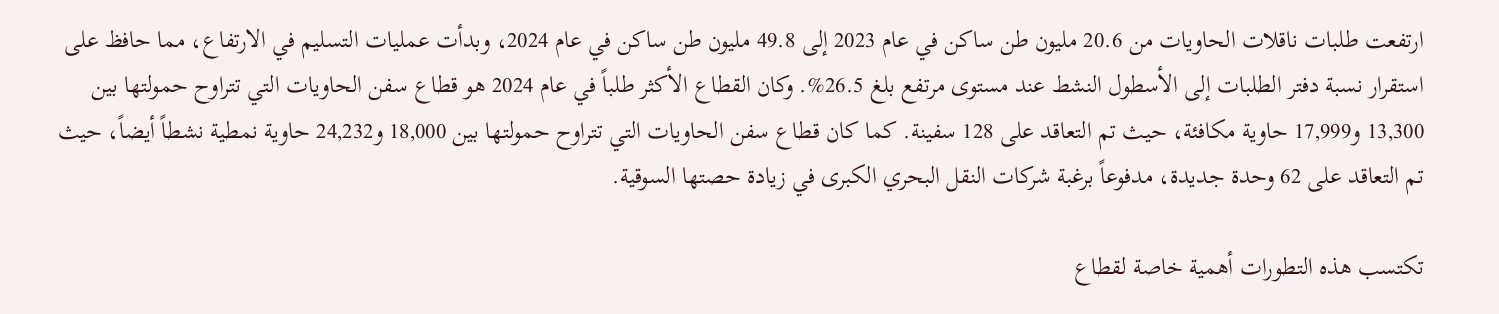ارتفعت طلبات ناقلات الحاويات من 20.6 مليون طن ساكن في عام 2023 إلى 49.8 مليون طن ساكن في عام 2024، وبدأت عمليات التسليم في الارتفاع، مما حافظ على استقرار نسبة دفتر الطلبات إلى الأسطول النشط عند مستوى مرتفع بلغ 26.5%. وكان القطاع الأكثر طلباً في عام 2024 هو قطاع سفن الحاويات التي تتراوح حمولتها بين 13,300 و17,999 حاوية مكافئة، حيث تم التعاقد على 128 سفينة. كما كان قطاع سفن الحاويات التي تتراوح حمولتها بين 18,000 و24,232 حاوية نمطية نشطاً أيضاً، حيث تم التعاقد على 62 وحدة جديدة، مدفوعاً برغبة شركات النقل البحري الكبرى في زيادة حصتها السوقية.

تكتسب هذه التطورات أهمية خاصة لقطاع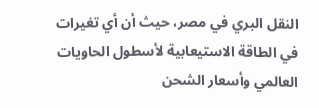النقل البري في مصر، حيث أن أي تغيرات في الطاقة الاستيعابية لأسطول الحاويات العالمي وأسعار الشحن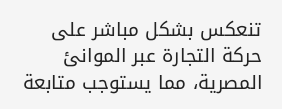تنعكس بشكل مباشر على حركة التجارة عبر الموانئ المصرية، مما يستوجب متابعة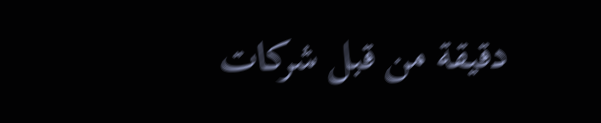دقيقة من قبل شركات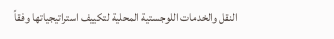النقل والخدمات اللوجستية المحلية لتكييف استراتيجياتها وفقاً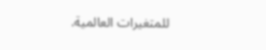للمتغيرات العالمية.